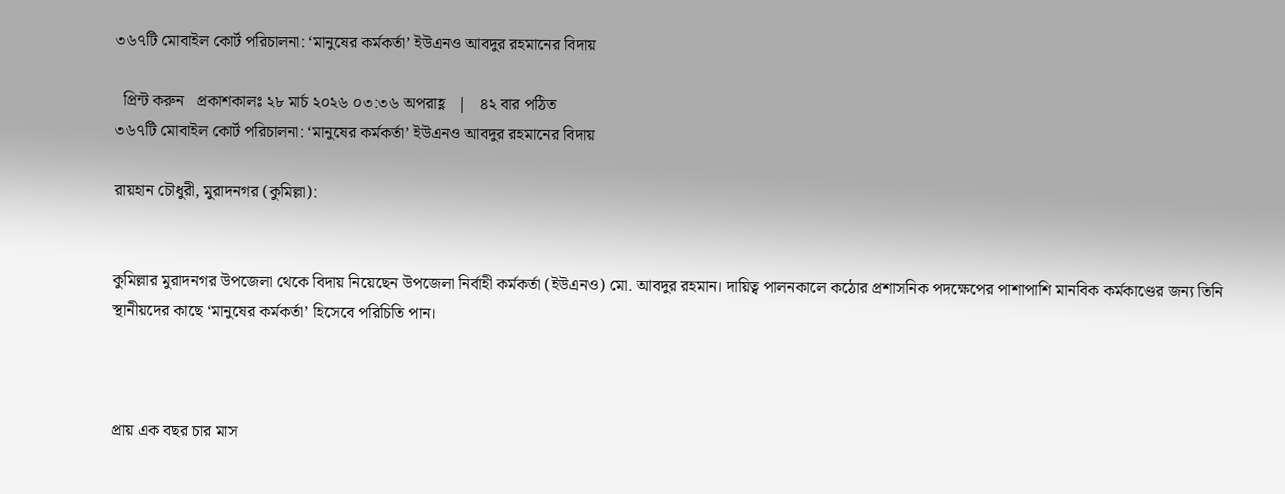৩৬৭টি মোবাইল কোর্ট পরিচালনা: ‘মানুষের কর্মকর্তা’ ইউএনও আবদুর রহমানের বিদায়

  প্রিন্ট করুন   প্রকাশকালঃ ২৮ মার্চ ২০২৬ ০৩:৩৬ অপরাহ্ণ   |   ৪২ বার পঠিত
৩৬৭টি মোবাইল কোর্ট পরিচালনা: ‘মানুষের কর্মকর্তা’ ইউএনও আবদুর রহমানের বিদায়

রায়হান চৌধুরী, মুরাদনগর (কুমিল্লা):


কুমিল্লার মুরাদনগর উপজেলা থেকে বিদায় নিয়েছেন উপজেলা নির্বাহী কর্মকর্তা (ইউএনও) মো. আবদুর রহমান। দায়িত্ব পালনকালে কঠোর প্রশাসনিক পদক্ষেপের পাশাপাশি মানবিক কর্মকাণ্ডের জন্য তিনি স্থানীয়দের কাছে ‘মানুষের কর্মকর্তা’ হিসেবে পরিচিতি পান।



প্রায় এক বছর চার মাস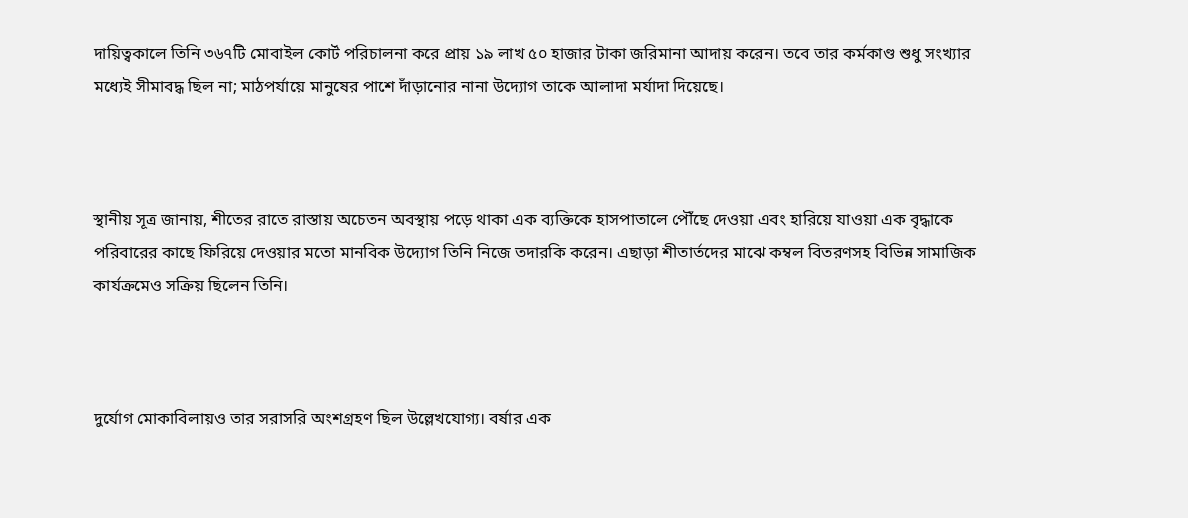দায়িত্বকালে তিনি ৩৬৭টি মোবাইল কোর্ট পরিচালনা করে প্রায় ১৯ লাখ ৫০ হাজার টাকা জরিমানা আদায় করেন। তবে তার কর্মকাণ্ড শুধু সংখ্যার মধ্যেই সীমাবদ্ধ ছিল না; মাঠপর্যায়ে মানুষের পাশে দাঁড়ানোর নানা উদ্যোগ তাকে আলাদা মর্যাদা দিয়েছে।



স্থানীয় সূত্র জানায়, শীতের রাতে রাস্তায় অচেতন অবস্থায় পড়ে থাকা এক ব্যক্তিকে হাসপাতালে পৌঁছে দেওয়া এবং হারিয়ে যাওয়া এক বৃদ্ধাকে পরিবারের কাছে ফিরিয়ে দেওয়ার মতো মানবিক উদ্যোগ তিনি নিজে তদারকি করেন। এছাড়া শীতার্তদের মাঝে কম্বল বিতরণসহ বিভিন্ন সামাজিক কার্যক্রমেও সক্রিয় ছিলেন তিনি।



দুর্যোগ মোকাবিলায়ও তার সরাসরি অংশগ্রহণ ছিল উল্লেখযোগ্য। বর্ষার এক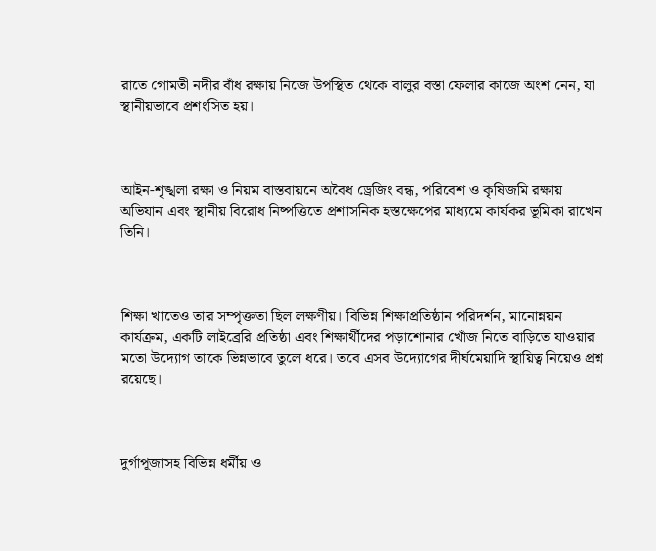রাতে গোমতী নদীর বাঁধ রক্ষায় নিজে উপস্থিত থেকে বালুর বস্তা ফেলার কাজে অংশ নেন, যা স্থানীয়ভাবে প্রশংসিত হয়।



আইন-শৃঙ্খলা রক্ষা ও নিয়ম বাস্তবায়নে অবৈধ ড্রেজিং বন্ধ, পরিবেশ ও কৃষিজমি রক্ষায় অভিযান এবং স্থানীয় বিরোধ নিষ্পত্তিতে প্রশাসনিক হস্তক্ষেপের মাধ্যমে কার্যকর ভূমিকা রাখেন তিনি।



শিক্ষা খাতেও তার সম্পৃক্ততা ছিল লক্ষণীয়। বিভিন্ন শিক্ষাপ্রতিষ্ঠান পরিদর্শন, মানোন্নয়ন কার্যক্রম, একটি লাইব্রেরি প্রতিষ্ঠা এবং শিক্ষার্থীদের পড়াশোনার খোঁজ নিতে বাড়িতে যাওয়ার মতো উদ্যোগ তাকে ভিন্নভাবে তুলে ধরে। তবে এসব উদ্যোগের দীর্ঘমেয়াদি স্থায়িত্ব নিয়েও প্রশ্ন রয়েছে।



দুর্গাপূজাসহ বিভিন্ন ধর্মীয় ও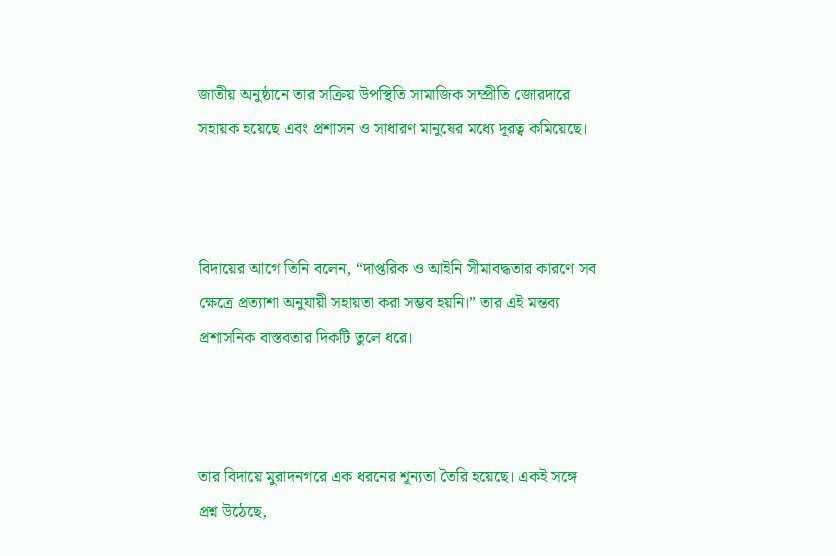জাতীয় অনুষ্ঠানে তার সক্রিয় উপস্থিতি সামাজিক সম্প্রীতি জোরদারে সহায়ক হয়েছে এবং প্রশাসন ও সাধারণ মানুষের মধ্যে দূরত্ব কমিয়েছে।



বিদায়ের আগে তিনি বলেন, “দাপ্তরিক ও আইনি সীমাবদ্ধতার কারণে সব ক্ষেত্রে প্রত্যাশা অনুযায়ী সহায়তা করা সম্ভব হয়নি।” তার এই মন্তব্য প্রশাসনিক বাস্তবতার দিকটি তুলে ধরে।



তার বিদায়ে মুরাদনগরে এক ধরনের শূন্যতা তৈরি হয়েছে। একই সঙ্গে প্রশ্ন উঠেছে,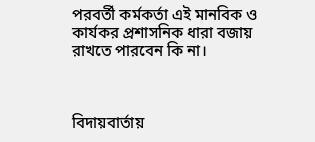পরবর্তী কর্মকর্তা এই মানবিক ও কার্যকর প্রশাসনিক ধারা বজায় রাখতে পারবেন কি না।



বিদায়বার্তায়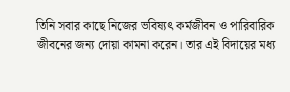তিনি সবার কাছে নিজের ভবিষ্যৎ কর্মজীবন ও পারিবারিক জীবনের জন্য দোয়া কামনা করেন। তার এই বিদায়ের মধ্য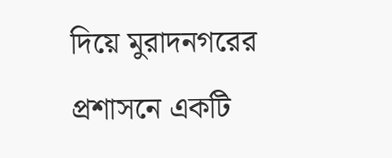দিয়ে মুরাদনগরের প্রশাসনে একটি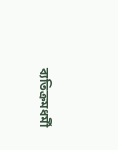ব্যতিক্রমধর্মী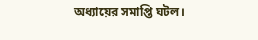অধ্যায়ের সমাপ্তি ঘটল।